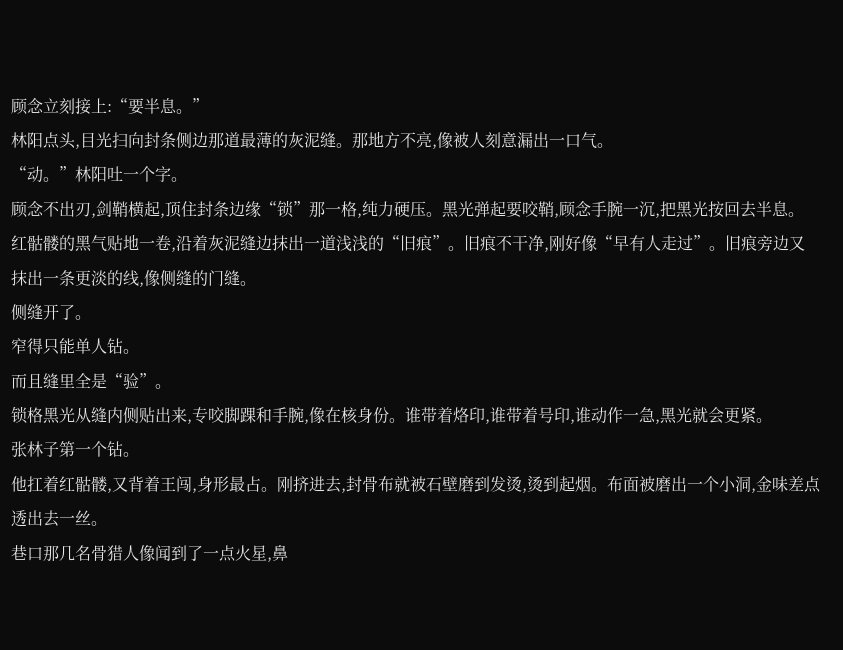顾念立刻接上:“要半息。”
林阳点头,目光扫向封条侧边那道最薄的灰泥缝。那地方不亮,像被人刻意漏出一口气。
“动。”林阳吐一个字。
顾念不出刃,剑鞘横起,顶住封条边缘“锁”那一格,纯力硬压。黑光弹起要咬鞘,顾念手腕一沉,把黑光按回去半息。
红骷髅的黑气贴地一卷,沿着灰泥缝边抹出一道浅浅的“旧痕”。旧痕不干净,刚好像“早有人走过”。旧痕旁边又抹出一条更淡的线,像侧缝的门缝。
侧缝开了。
窄得只能单人钻。
而且缝里全是“验”。
锁格黑光从缝内侧贴出来,专咬脚踝和手腕,像在核身份。谁带着烙印,谁带着号印,谁动作一急,黑光就会更紧。
张林子第一个钻。
他扛着红骷髅,又背着王闯,身形最占。刚挤进去,封骨布就被石壁磨到发烫,烫到起烟。布面被磨出一个小洞,金味差点透出去一丝。
巷口那几名骨猎人像闻到了一点火星,鼻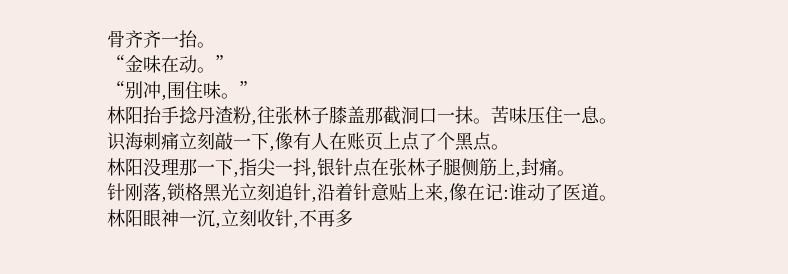骨齐齐一抬。
“金味在动。”
“别冲,围住味。”
林阳抬手捻丹渣粉,往张林子膝盖那截洞口一抹。苦味压住一息。识海刺痛立刻敲一下,像有人在账页上点了个黑点。
林阳没理那一下,指尖一抖,银针点在张林子腿侧筋上,封痛。
针刚落,锁格黑光立刻追针,沿着针意贴上来,像在记:谁动了医道。
林阳眼神一沉,立刻收针,不再多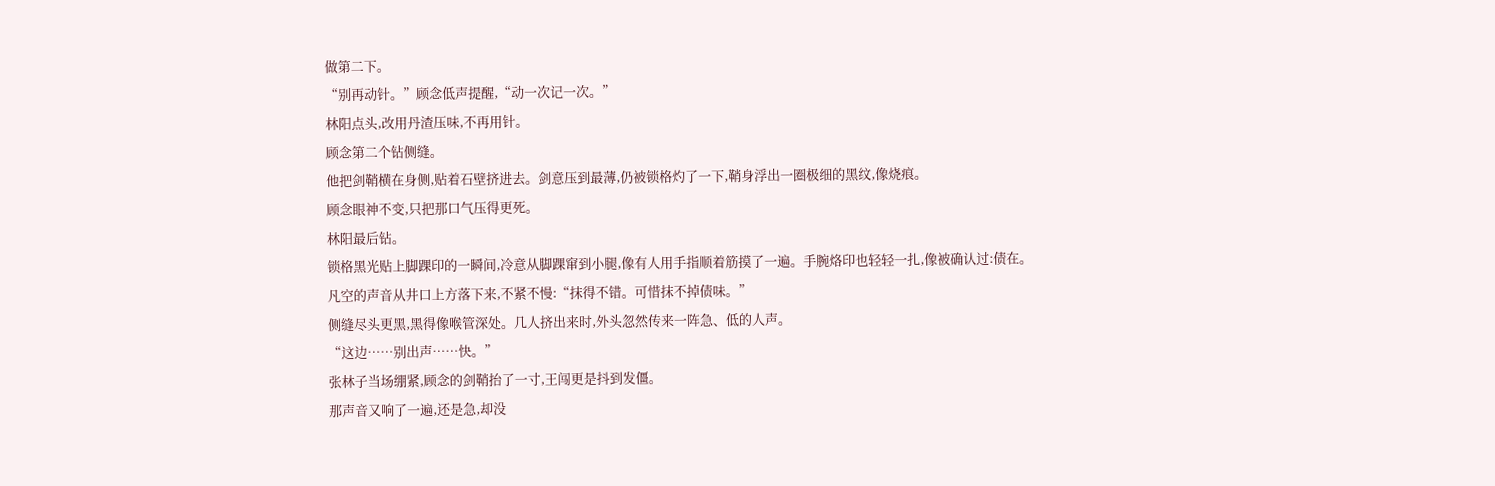做第二下。
“别再动针。”顾念低声提醒,“动一次记一次。”
林阳点头,改用丹渣压味,不再用针。
顾念第二个钻侧缝。
他把剑鞘横在身侧,贴着石壁挤进去。剑意压到最薄,仍被锁格灼了一下,鞘身浮出一圈极细的黑纹,像烧痕。
顾念眼神不变,只把那口气压得更死。
林阳最后钻。
锁格黑光贴上脚踝印的一瞬间,冷意从脚踝窜到小腿,像有人用手指顺着筋摸了一遍。手腕烙印也轻轻一扎,像被确认过:债在。
凡空的声音从井口上方落下来,不紧不慢:“抹得不错。可惜抹不掉债味。”
侧缝尽头更黑,黑得像喉管深处。几人挤出来时,外头忽然传来一阵急、低的人声。
“这边……别出声……快。”
张林子当场绷紧,顾念的剑鞘抬了一寸,王闯更是抖到发僵。
那声音又响了一遍,还是急,却没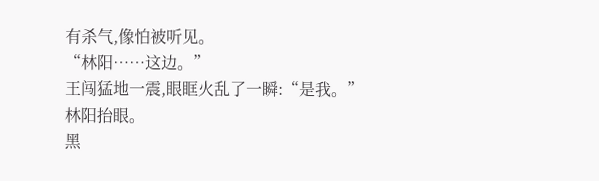有杀气,像怕被听见。
“林阳……这边。”
王闯猛地一震,眼眶火乱了一瞬:“是我。”
林阳抬眼。
黑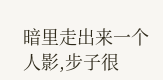暗里走出来一个人影,步子很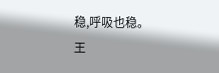稳,呼吸也稳。
王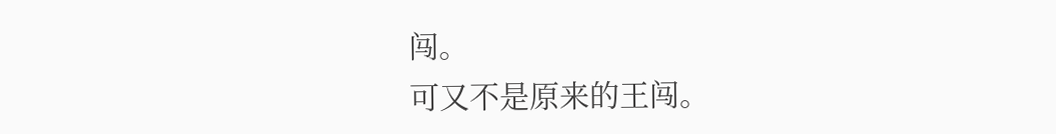闯。
可又不是原来的王闯。